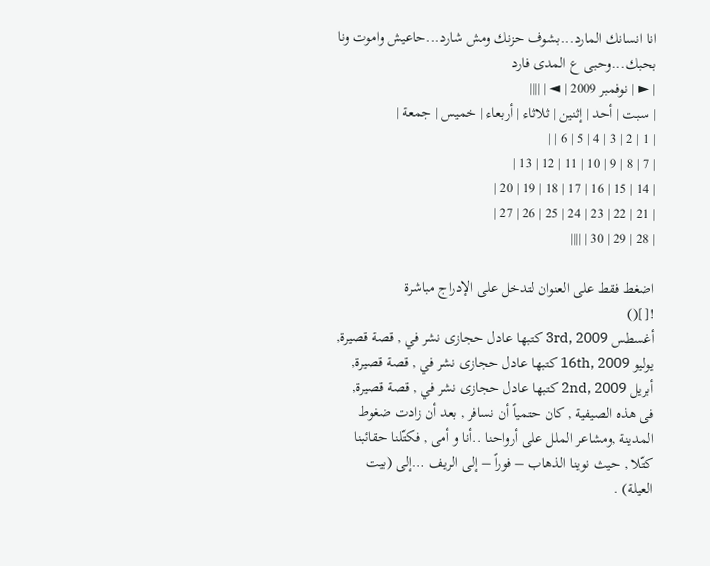انا انسانك المارد...بشوف حزنك ومش شارد...حاعيش واموت ونا بحبك...وحبى ع المدى فارد
| ► | نوفمبر 2009 | ◄ | ||||
| سبت | أحد | إثنين | ثلاثاء | أربعاء | خميس | جمعة |
| 1 | 2 | 3 | 4 | 5 | 6 | |
| 7 | 8 | 9 | 10 | 11 | 12 | 13 |
| 14 | 15 | 16 | 17 | 18 | 19 | 20 |
| 21 | 22 | 23 | 24 | 25 | 26 | 27 |
| 28 | 29 | 30 | ||||

اضغط فقط على العنوان لتدخل على الإدراج مباشرة
![]()
أغسطس 3rd, 2009 كتبها عادل حجازى نشر في , قصة قصيرة,
يوليو 16th, 2009 كتبها عادل حجازى نشر في , قصة قصيرة,
أبريل 2nd, 2009 كتبها عادل حجازى نشر في , قصة قصيرة,
فى هذه الصيفية , كان حتمياً أن نسافر , بعد أن زادت ضغوط المدينة ,ومشاعر الملل على أرواحنا ..أنا و أمى , فكتّلنا حقائبنا كتّلا , حيث نوينا الذهاب – فوراً – إلى الريف …إلى (بيت العيلة) .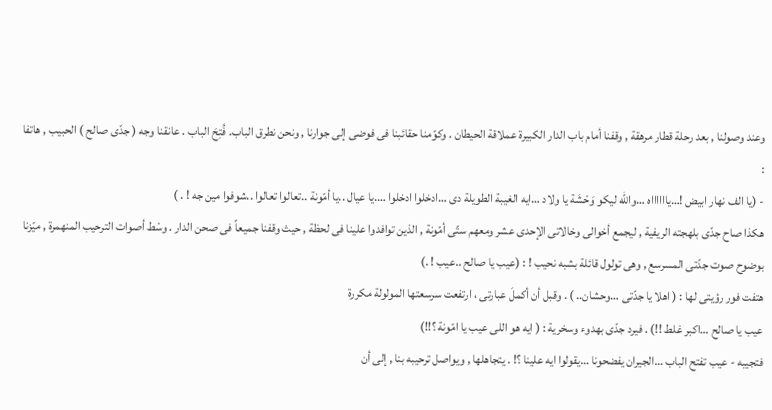وعند وصولنا , بعد رحلة قطار مرهقة , وقفنا أمام باب الدار الكبيرة عملاقة الحيطان . وكوّمنا حقائبنا فى فوضى إلى جوارنا , ونحن نطرق الباب. فُتِحَ الباب . عانقنا وجه ( جدّى صالح ) الحبيب , هاتفا :
- (يا الف نهار ابيض !…يااااااه …والله ليكو وَحْشَة يا ولاد …ايه الغيبة الطويلة دى …ادخلوا ادخلوا ….يا عيال ..يا أمّونة ..تعالوا تعالوا ..شوفوا مين جه ! . )
هكذا صاح جدّى بلهجته الريفية , ليجمع أخوالى وخالاتى الإحدى عشر ومعهم ستّى أمّونة , الذين توافدوا علينا فى لحظة , حيث وقفنا جميعاً فى صحن الدار . وسْط أصوات الترحيب المنهمرة , ميّزنا بوضوح صوت جدّتى المسرسع , وهى تولول قائلة بشبه نحيب ! : (عيب يا صالح ..عيب ! .)
هتفت فور رؤيتى لها : ( اهلا يا جدّتى …وحشان.. ) . وقبل أن أكملَ عبارتى ، ارتفعت سرسعتها المولولة مكررة
عيب يا صالح …اكبر غلط !!) . فيرد جدّى بهدوء وسخرية : ( ايه هو اللى عيب يا امّونة ؟!!)
فتجيبه - عيب تفتح الباب …الجيران يفضحونا …يقولوا ايه علينا ؟! . يتجاهلها , ويواصل ترحيبه بنا , إلى أن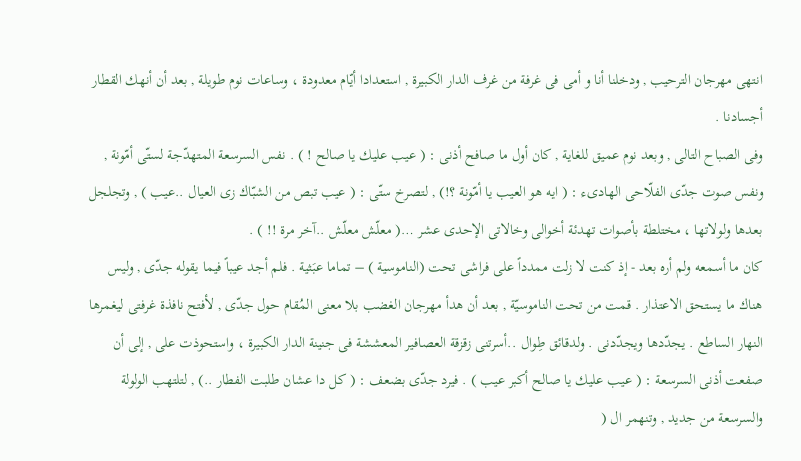انتهى مهرجان الترحيب , ودخلنا أنا و أمى فى غرفة من غرف الدار الكبيرة , استعدادا أيّام معدودة ، وساعات نوم طويلة , بعد أن أنهك القطار أجسادنا .
وفى الصباح التالى , وبعد نوم عميق للغاية , كان أول ما صافح أذنى : ( عيب عليك يا صالح ! ) . نفس السرسعة المتهدّجة لستّى أمّونة , ونفس صوت جدّى الفلّاحى الهادىء : ( ايه هو العيب يا أمّونة ؟!) , لتصرخ ستّى : ( عيب تبص من الشبّاك زى العيال ..عيب ) , وتجلجل بعدها ولولاتها ، مختلطة بأصوات تهدئة أخوالى وخالاتى الإحدى عشر …( معلّش معلّش ..آخر مرة !! ) .
كان ما أسمعه ولم أره بعد - إذ كنت لا زلت ممدداً على فراشى تحت (الناموسية ) – تماما عبَثية . فلم أجد عيباً فيما يقوله جدّى , وليس هناك ما يستحق الاعتذار . قمت من تحت الناموسيّة , بعد أن هدأ مهرجان الغضب بلا معنى المُقام حول جدّى , لأفتح نافذة غرفتى ليغمرها النهار الساطع . يجدّدها ويجدّدنى . ولدقائق طِوال ..أسرتنى زقزقة العصافير المعششة فى جنينة الدار الكبيرة ، واستحوذت على , إلى أن صفعت أذنى السرسعة : ( عيب عليك يا صالح أكبر عيب ) . فيرد جدّى بضعف : ( كل دا عشان طلبت الفطار ..) , لتلتهب الولولة والسرسعة من جديد , وتنهمر ال (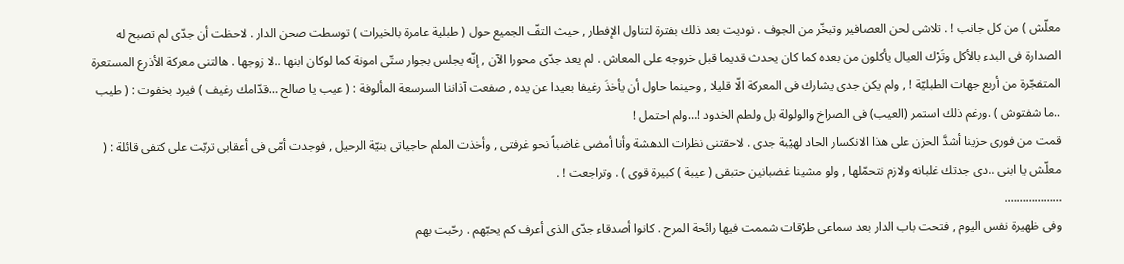معلّش ) من كل جانب ! . تلاشى لحن العصافير وتبخّر من الجوف . نوديت بعد ذلك بفترة لتناول الإفطار , حيث التفّ الجميع حول ( طبلية عامرة بالخيرات ) توسطت صحن الدار . لاحظت أن جدّى لم تصبح له الصدارة فى البدء بالأكل وتَرْك العيال يأكلون من بعده كما كان يحدث قديما قبل خروجه على المعاش . لم يعد جدّى محورا الآن , إنّه يجلس بجوار ستّى امونة كما لوكان ابنها ..لا زوجها . هالتنى معركة الأذرع المستعرة المتفجّرة من أربع جهات الطبليّة ! , ولم يكن جدى يشارك فى المعركة الّا قليلا , وحينما حاول أن يأخذَ رغيفا بعيدا عن يده , صفعت آذاننا السرسعة المألوفة : ( عيب يا صالح …قدّامك رغيف ) فيرد بخفوت : ( طيب ..ما شفتوش ) .ورغم ذلك استمر (العيب) فى الصراخ والولولة بل ولطم الخدود !…ولم احتمل !
قمت من فورى حزينا أشدَّ الحزن على هذا الانكسار الحاد لهيْبة جدى . لاحقتنى نظرات الدهشة وأنا أمضى غاضباً نحو غرفتى , وأخذت الملم حاجياتى بنيّة الرحيل , فوجدت أمّى فى أعقابى تربّت على كتفى قائلة : ( معلّش يا ابنى ..دى جدتك غلبانه ولازم نتحمّلها , ولو مشينا غضبانين حتبقى ( عيبة ) كبيرة قوى ) . وتراجعت ! .
……………….
وفى ظهيرة نفس اليوم , فتحت باب الدار بعد سماعى طرْقات شممت فيها رائحة المرح . كانوا أصدقاء جدّى الذى أعرف كم يحبّهم . رحّبت بهم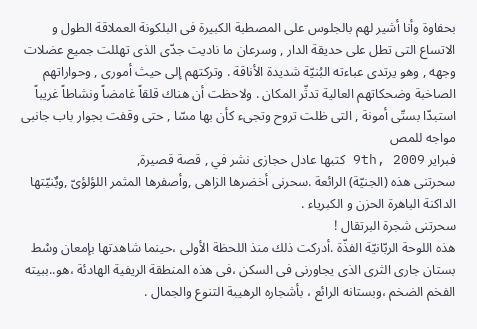بحفاوة وأنا أشير لهم بالجلوس على المصطبة الكبيرة فى البلكونة العملاقة الطول و الاتساع التى تطل على حديقة الدار , وسرعان ما ناديت جدّى الذى تهللت جميع عضلات وجهه , وهو يرتدى عباءته البُنيّة شديدة الأناقة . وتركتهم إلى حيث أمورى , وحواراتهم الصاخبة وضحكاتهم العالية تدثّر المكان . ولاحظت أن هناك قلقاً غامضاً ونشاطاً غريباً استبدّا بستّى أمونة , التى ظلت تروح وتجىء كأن بها مسّا , حتى وقفت بجوار باب جانبى مواجه للمص
فبراير 9th, 2009 كتبها عادل حجازى نشر في , قصة قصيرة,
سحرتنى هذه (الجنيّة) الرائعة .سحرنى أخضرها الزاهى ,وأصفرها المثمر اللؤلؤىّ ,وبٌنيّتها الداكنة الباهرة الحزن و الكبرياء .
سحرتنى شجرة البرتقال !
هذه اللوحة الربّانيّة الفذّة .أدركت ذلك منذ اللحظة الأولى ،حينما شاهدتها بإمعان وسْط بستان جارى الثرى الذى يجاورنى فى السكن ،فى هذه المنطقة الريفية الهادئة ،هو..ببيته الفخم الضخم ،وبستانه الرائع ، بأشجاره الرهيبة التنوع والجمال .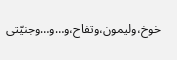خوخ،وليمون،وتفاح،و…و…وجنيّتى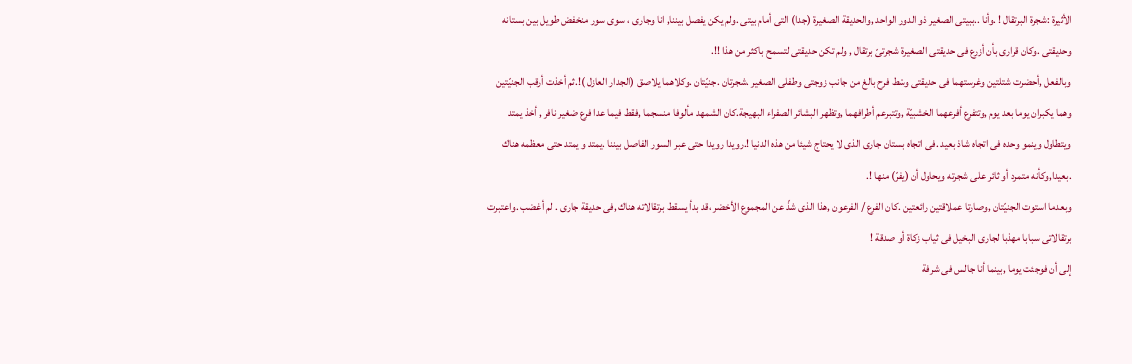الأثيرة :شجرة البرتقال ! .وأنا ..ببيتى الصغير ذو الدور الواحد ,والحديقة الصغيرة (جدا) التى أمام بيتى .ولم يكن يفصل بيننا, انا وجارى ، سوى سور منخفض طويل بين بستانه وحديقتى .وكان قرارى بأن أزرع فى حديقتى الصغيرة شجرتىّ برتقال , ولم تكن حديقتى لتسمح باكثر من هذا !!.
وبالفعل ,أحضرت شتلتين وغرستهما فى حديقتى وسْط فرح بالغ من جانب زوجتى وطفلى الصغير .شجرتان .جنيّتان .وكلاهما يلاصق (الجدار العازل )!.ثم أخذت أرقب الجنيّتين وهما يكبران يوما بعد يوم ,وتتفرع أفرعهما الخشبيّة ,وتتبرعم أطرافهما ,وتظهر البشائر الصفراء البهيجة.كان الشمهد مألوفا منسجما ,فقط فيما عدا فرع ضغير نافر , أخذ يمتد ويتطاول وينمو وحده فى اتجاه شاذ بعيد .فى اتجاه بستان جارى الذى لا يحتاج شيئا من هذه الدنيا !.رويدا رويدا حتى عبر السور الفاصل بيننا .يمتد و يمتد حتى معظمه هناك .بعيدا,وكأنه متمرد أو ثائر على شجرته ويحاول أن (يفرّ) منها !.
وبعدما استوت الجنيّتان ,وصارتا عملاقتين رائعتين .كان الفرع / الفرعون ,هذا الذى شذّ عن المجموع الأخضر ،قد بدأ يسقط برتقالاته هناك ,فى حديقة جارى . لم أغضب .واعتبرت برتقالاتى سبابا مهذبا لجارى البخيل فى ثياب زكاة أو صدقة !
إلى أن فوجئت يوما ,بينما أنا جالس فى شرفة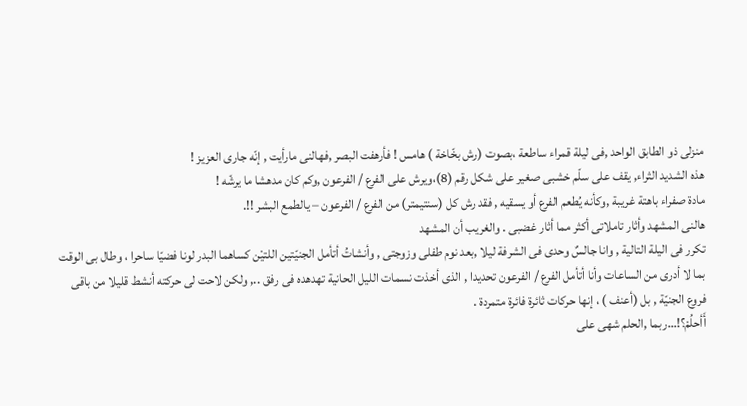منزلى ذو الطابق الواحد ,فى ليلة قمراء ساطعة ،بصوت (رش بخّاخة ) هامس ! فأرهفت البصر ,فهالنى مارأيت , إنّه جارى العزيز !
هذه الشديد الثراء, يقف على سلّم خشبى صغير على شكل رقم (8)،ويرش على الفرع / الفرعون ,وكم كان مدهشا ما يرشّه !
مادة صفراء باهتة غريبة ,وكأنه يُطعم الفرع أو يسقيه , فقد رش كل (سنتيمتر) من الفرع / الفرعون – يالطمع البشر !!.
هالنى المشهد وأثار تاملاتى أكثر مما أثار غضبى . والغريب أن المشهد
تكرر فى اليلة التالية , وانا جالسٌ وحدى فى الشرفة ليلا ,بعد نوم طفلى وزوجتى , وأنشاتُ أتأمل الجنيّتين اللتيْن كساهما البدر لونا فضيّا ساحرا ، وطال بى الوقت بما لا أدرى من الساعات وأنا أتأمل الفرع / الفرعون تحديدا , الذى أخذت نسمات الليل الحانية تهدهده فى رفق .., ولكن لاحت لى حركته أنشط قليلا من باقى فروع الجنيّة , بل (أعنف ) ، إنها حركات ثائرة فائرة متمردة .
أَأحلُمْ؟!…ربما ,الحلم شهى على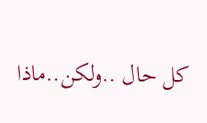كل حال ..ولكن..ماذا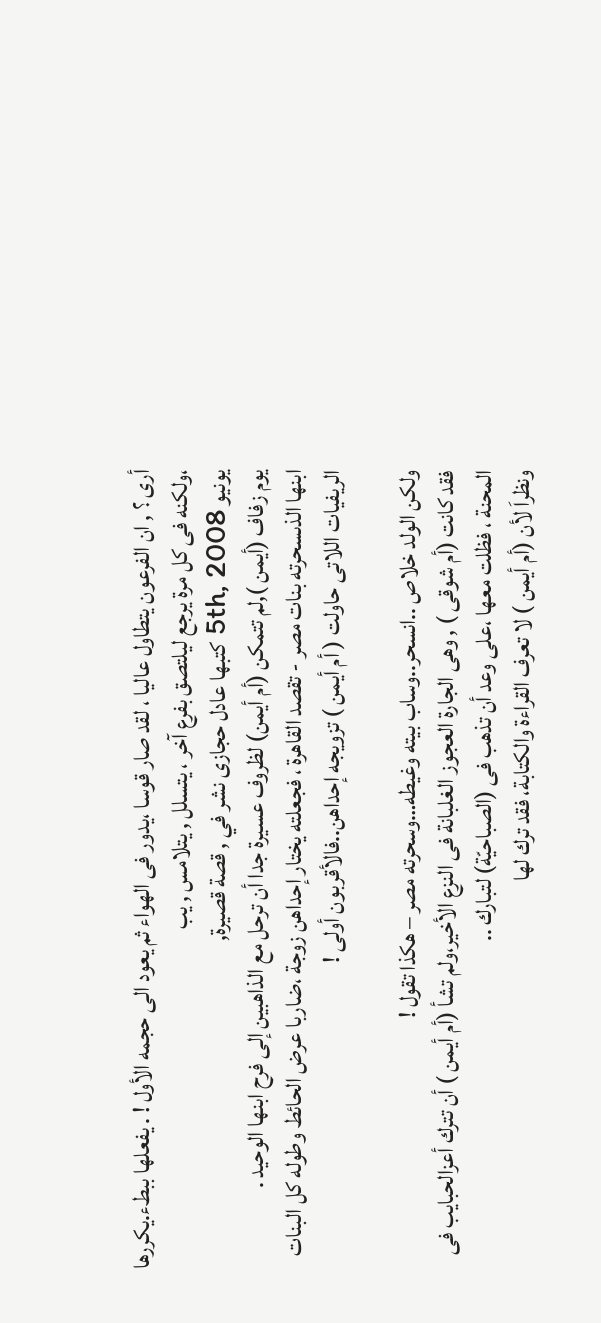أرى ؟ , ان الفرعون يتطاول عاليا ، لقد صار قوسا ،يدور فى الهواء ثم يعود الى حجمه الأول ! . يفعلها ببطء.يكررها ،ولكنه فى كل مرة يرجع ليلتصق بفرع آخر ، يتسلل , يتلامس , يب
يونيو 5th, 2008 كتبها عادل حجازى نشر في , قصة قصيرة,
يوم زفاف (أيمن ),لم تتمكن (أم أيمن) لظروف عسيرة جدا أن ترحل مع الذاهبين إلى فرح ابنها الوحيد .
ابنها الذىسحرته بنات مصر - تقصد القاهرة ، فجعلته يختار إحداهن زوجة ،ضاربا عرض الحائط وطوله كل البنات الريفيات اللاتى حاولت ( أم أيمن ) تزويجه إحداهن..فالأقربون أولى !

ولكن الولد خلاص ..انسحر..وساب بيته وغيطه…وسحرته مصر – هكذا تقول !
فقد كانت (أم شوقى ) , وهى الجارة العجوز الغلبانة فى النزع الأخير،ولم تشأ (أم أيمن ) أن تترك أعزالحبايب فى المحنة ، فظلت معها ،على وعد أن تذهب فى (الصباحيّة) لتبارك ..
ونظراَ لأن (أم أيمن ) لا تعرف القراءة والكتابة، فقد ترك لها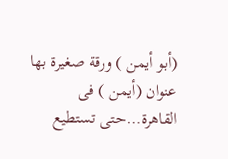(أبو أيمن ) ورقة صغيرة بها عنوان (أيمن ) فى القاهرة…حتى تستطيع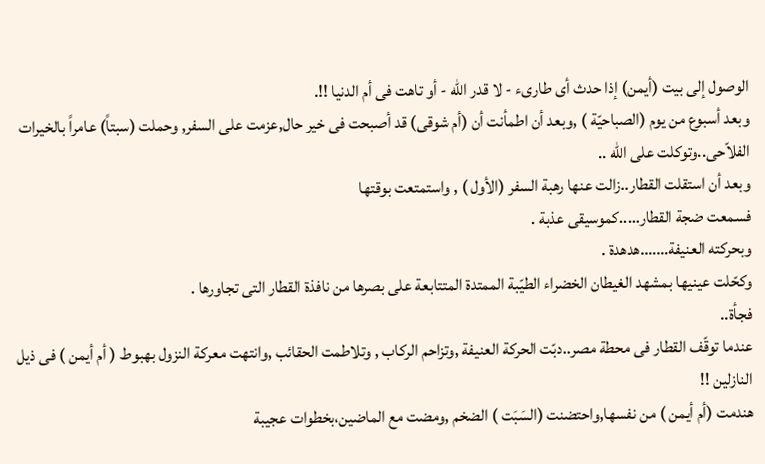الوصول إلى بيت (أيمن) إذا حدث أى طارىء - لا قدر الله - أو تاهت فى أم الدنيا !!.
وبعد أسبوع من يوم (الصباحيّة ) ,وبعد أن اطمأنت أن (أم شوقى) قد أصبحت فى خير حال,عزمت على السفر, وحملت (سبتاً) عامراً بالخيرات الفلاّحى..وتوكلت على الله ..
وبعد أن استقلت القطار..زالت عنها رهبة السفر (الأول ) , واستمتعت بوقتها
فسمعت ضجة القطار…..كموسيقى عذبة .
وبحركته العنيفة…….هدهدة .
وكحّلت عينيها بمشهد الغيطان الخضراء الطيّبة الممتدة المتتابعة على بصرها من نافذة القطار التى تجاورها .
فجأة..
عندما توقّف القطار فى محطة مصر..دبّت الحركة العنيفة ,وتزاحم الركاب , وتلاطمت الحقائب ,وانتهت معركة النزول بهبوط ( أم أيمن ) فى ذيل النازلين !!
هندمت (أم أيمن ) من نفسها,واحتضنت (السَبَت ) الضخم ,ومضت مع الماضين،بخطوات عجيبة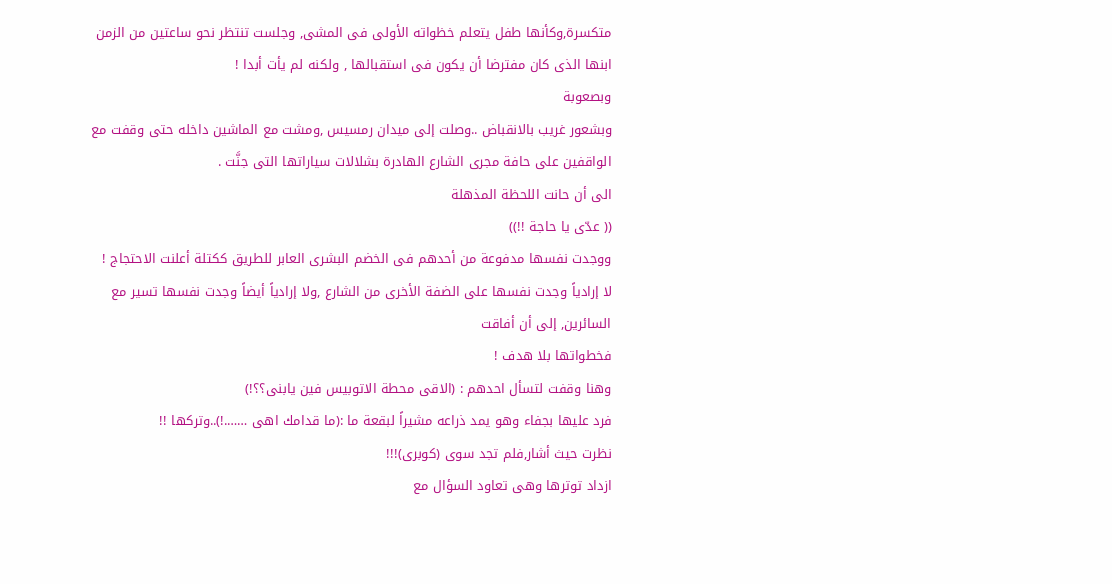متكسرة,وكأنها طفل يتعلم خظواته الأولى فى المشى, وجلست تنتظر نحو ساعتين من الزمن ابنها الذى كان مفترضا أن يكون فى استقبالها , ولكنه لم يأت أبدا !
وبصعوبة
وبشعور غريب بالانقباض ..وصلت إلى ميدان رمسيس ,ومشت مع الماشين داخله حتى وقفت مع الواقفين على حافة مجرى الشارع الهادرة بشلالات سياراتها التى جنَّت .
الى أن حانت اللحظة المذهلة
(( عدّى يا حاجة !!))
ووجدت نفسها مدفوعة من أحدهم فى الخضم البشرى العابر للطريق ككتلة أعلنت الاحتجاج !
لا إرادياً وجدت نفسها على الضفة الأخرى من الشارع ,ولا إرادياً أيضاً وجدت نفسها تسير مع السائرين, إلى أن أفاقت
فخطواتها بلا هدف !
وهنا وقفت لتسأل احدهم : (الاقى محطة الاتوبيس فين يابنى؟؟!)
فرد عليها بجفاء وهو يمد ذراعه مشيراً لبقعة ما :(ما قدامك اهى …….!)..وتركها !!
نظرت حيث أشار,فلم تجد سوى (كوبرى)!!!
ازداد توترها وهى تعاود السؤال مع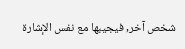شخص آخر, فيجيبها مع نفس الإشارة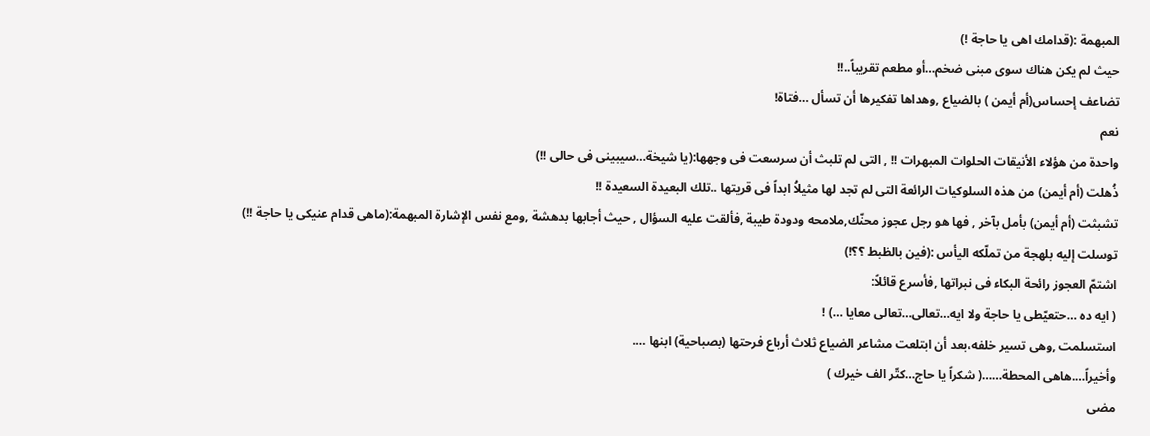المبهمة :(قدامك اهى يا حاجة !)
حيث لم يكن هناك سوى مبنى ضخم…أو مطعم تقريباً..!!
تضاعف إحساس(أم أيمن ) بالضياع ,وهداها تفكيرها أن تسأل …فتاة!
نعم
واحدة من هؤلاء الأنيقات الحلوات المبهرات !! , التى لم تلبث أن سرسعت فى وجهها:(يا شيخة…سيبينى فى حالى !!)
ذُهلت (أم أيمن) من هذه السلوكيات الرائعة التى لم تجد لها مثيلاُ ابداً فى قريتها ..تلك البعيدة السعيدة !!
تشبثت (أم أيمن) بأمل بآخر , فها هو رجل عجوز محنّك,ملامحه ودودة طيبة ,فألقت عليه السؤال , حيث أجابها بدهشة ,ومع نفس الإشارة المبهمة:(ماهى قدام عنيكى يا حاجة !!)
توسلت إليه بلهجة من تملّكه اليأس :(فين بالظبط ؟؟!)
اشتمّ العجوز رائحة البكاء فى نبراتها ,فأسرع قائلاً:
( ايه ده …حتعيّطى يا حاجة ولا ايه…تعالى…تعالى معايا …) !
استسلمت ,وهى تسير خلفه،بعد أن ابتلعت مشاعر الضياع ثلاث أرباع فرحتها (بصباحية) ابنها ….
وأخيراً….هاهى المحطة……( شكراً يا حاج…كتّر الف خيرك )
مضى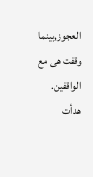العجوز,بينما وقفت هى مع الواقفين. هدأت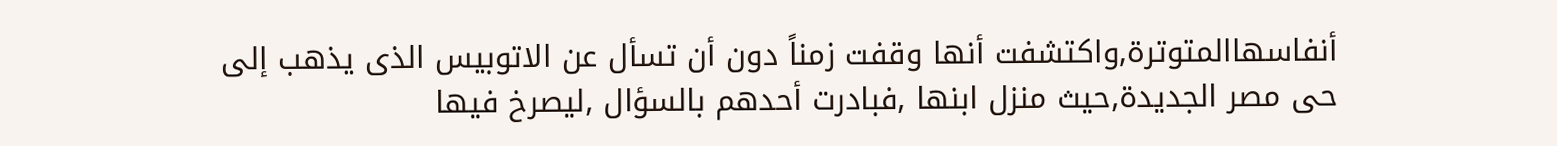أنفاسهاالمتوترة,واكتشفت أنها وقفت زمناً دون أن تسأل عن الاتوبيس الذى يذهب إلى حى مصر الجديدة,حيث منزل ابنها ,فبادرت أحدهم بالسؤال ,ليصرخ فيها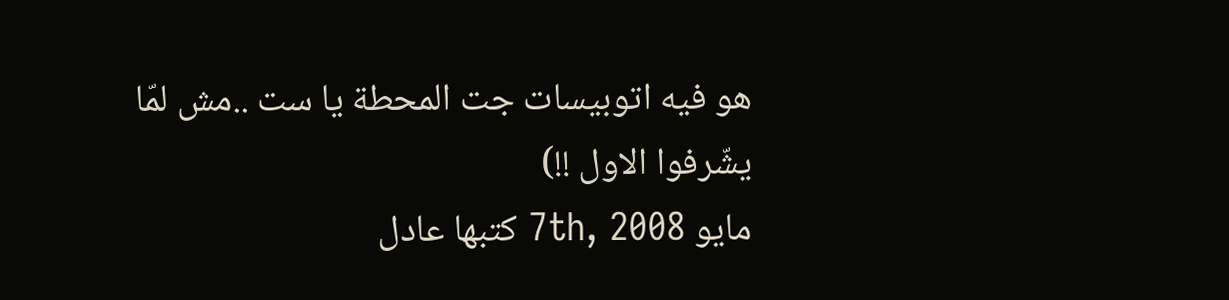هو فيه اتوبيسات جت المحطة يا ست ..مش لمّا يشّرفوا الاول !!)
مايو 7th, 2008 كتبها عادل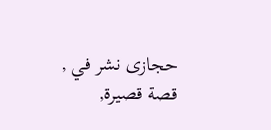حجازى نشر في , قصة قصيرة,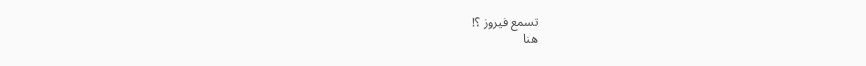تسمع فيروز ؟!
هنا